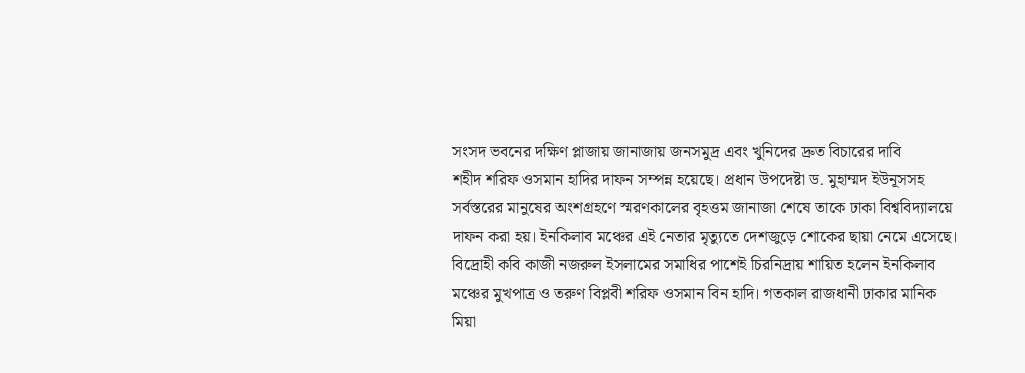সংসদ ভবনের দক্ষিণ প্লাজায় জানাজায় জনসমুদ্র এবং খুনিদের দ্রুত বিচারের দাবি
শহীদ শরিফ ওসমান হাদির দাফন সম্পন্ন হয়েছে। প্রধান উপদেষ্টা ড. মুহাম্মদ ইউনূসসহ সর্বস্তরের মানুষের অংশগ্রহণে স্মরণকালের বৃহত্তম জানাজা শেষে তাকে ঢাকা বিশ্ববিদ্যালয়ে দাফন করা হয়। ইনকিলাব মঞ্চের এই নেতার মৃত্যুতে দেশজুড়ে শোকের ছায়া নেমে এসেছে।
বিদ্রোহী কবি কাজী নজরুল ইসলামের সমাধির পাশেই চিরনিদ্রায় শায়িত হলেন ইনকিলাব মঞ্চের মুখপাত্র ও তরুণ বিপ্লবী শরিফ ওসমান বিন হাদি। গতকাল রাজধানী ঢাকার মানিক মিয়া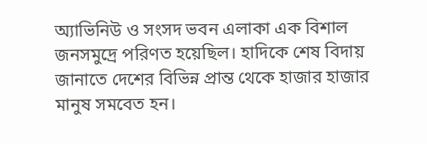অ্যাভিনিউ ও সংসদ ভবন এলাকা এক বিশাল জনসমুদ্রে পরিণত হয়েছিল। হাদিকে শেষ বিদায় জানাতে দেশের বিভিন্ন প্রান্ত থেকে হাজার হাজার মানুষ সমবেত হন।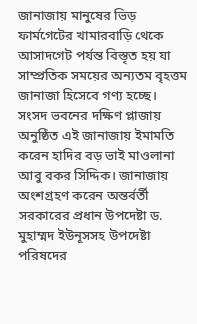জানাজায় মানুষের ভিড় ফার্মগেটের খামারবাড়ি থেকে আসাদগেট পর্যন্ত বিস্তৃত হয় যা সাম্প্রতিক সময়ের অন্যতম বৃহত্তম জানাজা হিসেবে গণ্য হচ্ছে।
সংসদ ভবনের দক্ষিণ প্লাজায় অনুষ্ঠিত এই জানাজায় ইমামতি করেন হাদির বড় ভাই মাওলানা আবু বকর সিদ্দিক। জানাজায় অংশগ্রহণ করেন অন্তর্বর্তী সরকারের প্রধান উপদেষ্টা ড. মুহাম্মদ ইউনূসসহ উপদেষ্টা পরিষদের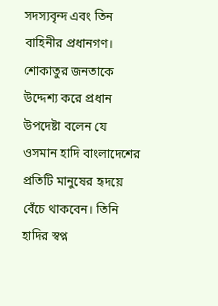সদস্যবৃন্দ এবং তিন বাহিনীর প্রধানগণ। শোকাতুর জনতাকে উদ্দেশ্য করে প্রধান উপদেষ্টা বলেন যে ওসমান হাদি বাংলাদেশের প্রতিটি মানুষের হৃদয়ে বেঁচে থাকবেন। তিনি হাদির স্বপ্ন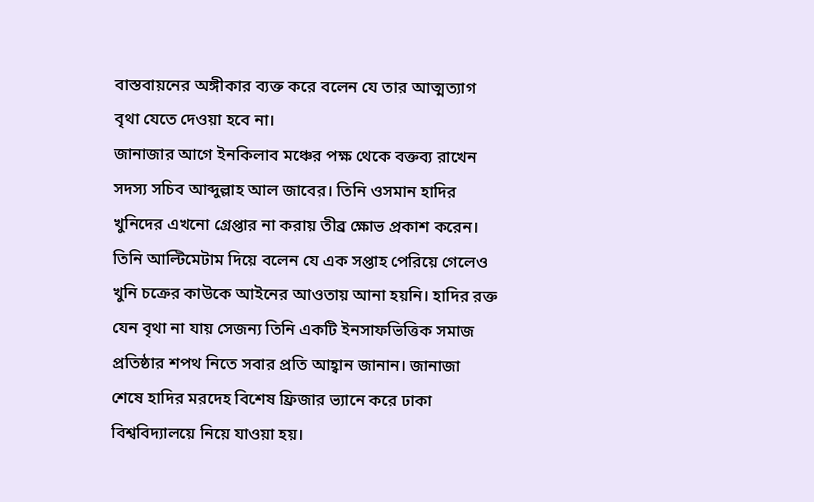বাস্তবায়নের অঙ্গীকার ব্যক্ত করে বলেন যে তার আত্মত্যাগ বৃথা যেতে দেওয়া হবে না।
জানাজার আগে ইনকিলাব মঞ্চের পক্ষ থেকে বক্তব্য রাখেন সদস্য সচিব আব্দুল্লাহ আল জাবের। তিনি ওসমান হাদির খুনিদের এখনো গ্রেপ্তার না করায় তীব্র ক্ষোভ প্রকাশ করেন। তিনি আল্টিমেটাম দিয়ে বলেন যে এক সপ্তাহ পেরিয়ে গেলেও খুনি চক্রের কাউকে আইনের আওতায় আনা হয়নি। হাদির রক্ত যেন বৃথা না যায় সেজন্য তিনি একটি ইনসাফভিত্তিক সমাজ প্রতিষ্ঠার শপথ নিতে সবার প্রতি আহ্বান জানান। জানাজা শেষে হাদির মরদেহ বিশেষ ফ্রিজার ভ্যানে করে ঢাকা বিশ্ববিদ্যালয়ে নিয়ে যাওয়া হয়।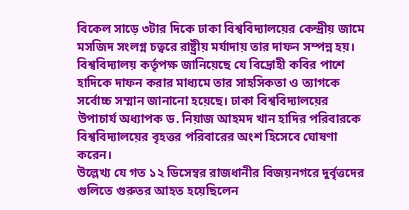বিকেল সাড়ে ৩টার দিকে ঢাকা বিশ্ববিদ্যালয়ের কেন্দ্রীয় জামে মসজিদ সংলগ্ন চত্বরে রাষ্ট্রীয় মর্যাদায় তার দাফন সম্পন্ন হয়। বিশ্ববিদ্যালয় কর্তৃপক্ষ জানিয়েছে যে বিদ্রোহী কবির পাশে হাদিকে দাফন করার মাধ্যমে তার সাহসিকতা ও ত্যাগকে সর্বোচ্চ সম্মান জানানো হয়েছে। ঢাকা বিশ্ববিদ্যালয়ের উপাচার্য অধ্যাপক ড. নিয়াজ আহমদ খান হাদির পরিবারকে বিশ্ববিদ্যালয়ের বৃহত্তর পরিবারের অংশ হিসেবে ঘোষণা করেন।
উল্লেখ্য যে গত ১২ ডিসেম্বর রাজধানীর বিজয়নগরে দুর্বৃত্তদের গুলিতে গুরুতর আহত হয়েছিলেন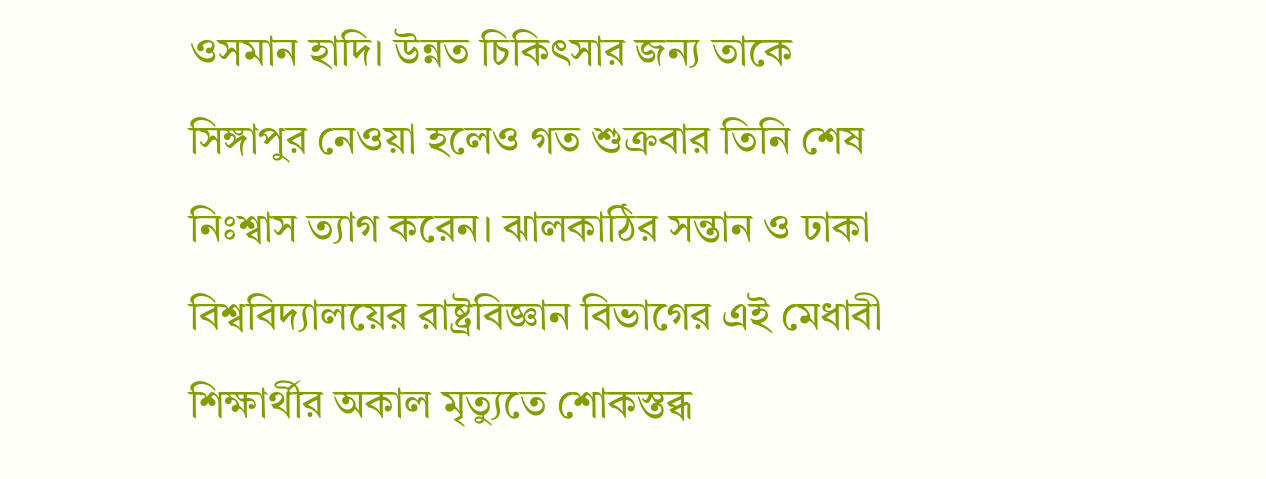ওসমান হাদি। উন্নত চিকিৎসার জন্য তাকে সিঙ্গাপুর নেওয়া হলেও গত শুক্রবার তিনি শেষ নিঃশ্বাস ত্যাগ করেন। ঝালকাঠির সন্তান ও ঢাকা বিশ্ববিদ্যালয়ের রাষ্ট্রবিজ্ঞান বিভাগের এই মেধাবী শিক্ষার্থীর অকাল মৃত্যুতে শোকস্তব্ধ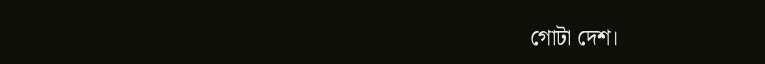গোটা দেশ।